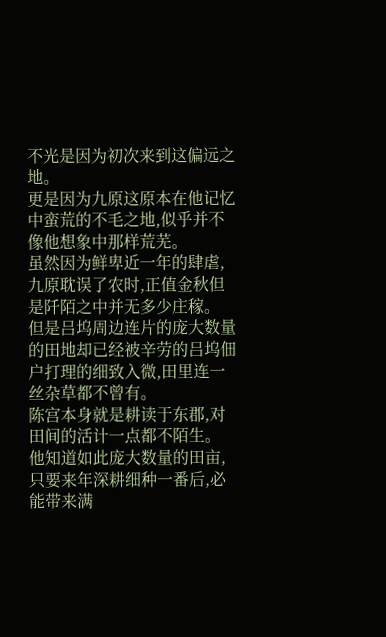不光是因为初次来到这偏远之地。
更是因为九原这原本在他记忆中蛮荒的不毛之地,似乎并不像他想象中那样荒芜。
虽然因为鲜卑近一年的肆虐,九原耽误了农时,正值金秋但是阡陌之中并无多少庄稼。
但是吕坞周边连片的庞大数量的田地却已经被辛劳的吕坞佃户打理的细致入微,田里连一丝杂草都不曾有。
陈宫本身就是耕读于东郡,对田间的活计一点都不陌生。
他知道如此庞大数量的田亩,只要来年深耕细种一番后,必能带来满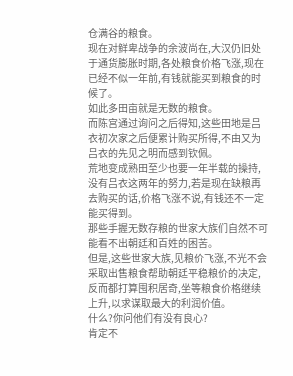仓满谷的粮食。
现在对鲜卑战争的余波尚在,大汉仍旧处于通货膨胀时期,各处粮食价格飞涨,现在已经不似一年前,有钱就能买到粮食的时候了。
如此多田亩就是无数的粮食。
而陈宫通过询问之后得知,这些田地是吕衣初次家之后便累计购买所得,不由又为吕衣的先见之明而感到钦佩。
荒地变成熟田至少也要一年半载的操持,没有吕衣这两年的努力,若是现在缺粮再去购买的话,价格飞涨不说,有钱还不一定能买得到。
那些手握无数存粮的世家大族们自然不可能看不出朝廷和百姓的困苦。
但是,这些世家大族,见粮价飞涨,不光不会采取出售粮食帮助朝廷平稳粮价的决定,反而都打算囤积居奇,坐等粮食价格继续上升,以求谋取最大的利润价值。
什么?你问他们有没有良心?
肯定不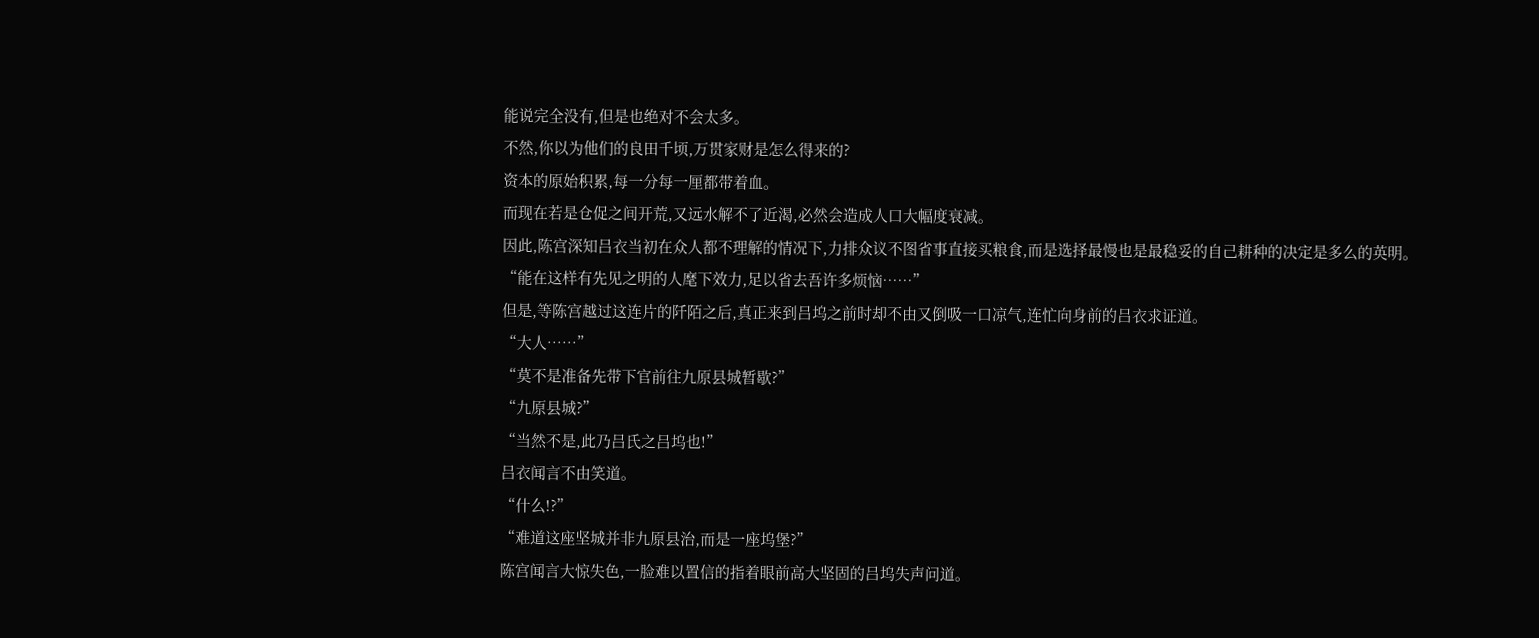能说完全没有,但是也绝对不会太多。
不然,你以为他们的良田千顷,万贯家财是怎么得来的?
资本的原始积累,每一分每一厘都带着血。
而现在若是仓促之间开荒,又远水解不了近渴,必然会造成人口大幅度衰减。
因此,陈宫深知吕衣当初在众人都不理解的情况下,力排众议不图省事直接买粮食,而是选择最慢也是最稳妥的自己耕种的决定是多么的英明。
“能在这样有先见之明的人麾下效力,足以省去吾许多烦恼……”
但是,等陈宫越过这连片的阡陌之后,真正来到吕坞之前时却不由又倒吸一口凉气,连忙向身前的吕衣求证道。
“大人……”
“莫不是准备先带下官前往九原县城暂歇?”
“九原县城?”
“当然不是,此乃吕氏之吕坞也!”
吕衣闻言不由笑道。
“什么!?”
“难道这座坚城并非九原县治,而是一座坞堡?”
陈宫闻言大惊失色,一脸难以置信的指着眼前高大坚固的吕坞失声问道。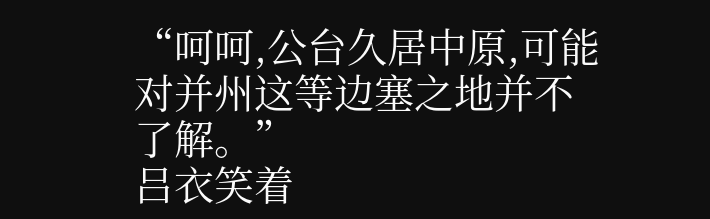“呵呵,公台久居中原,可能对并州这等边塞之地并不了解。”
吕衣笑着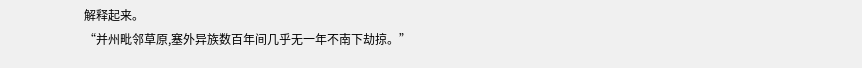解释起来。
“并州毗邻草原,塞外异族数百年间几乎无一年不南下劫掠。”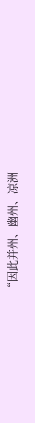“因此并州、幽州、凉洲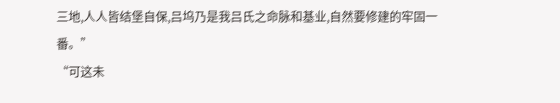三地,人人皆结堡自保,吕坞乃是我吕氏之命脉和基业,自然要修建的牢固一番。”
“可这未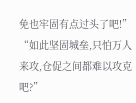免也牢固有点过头了吧!”
“如此坚固城垒,只怕万人来攻,仓促之间都难以攻克吧?”